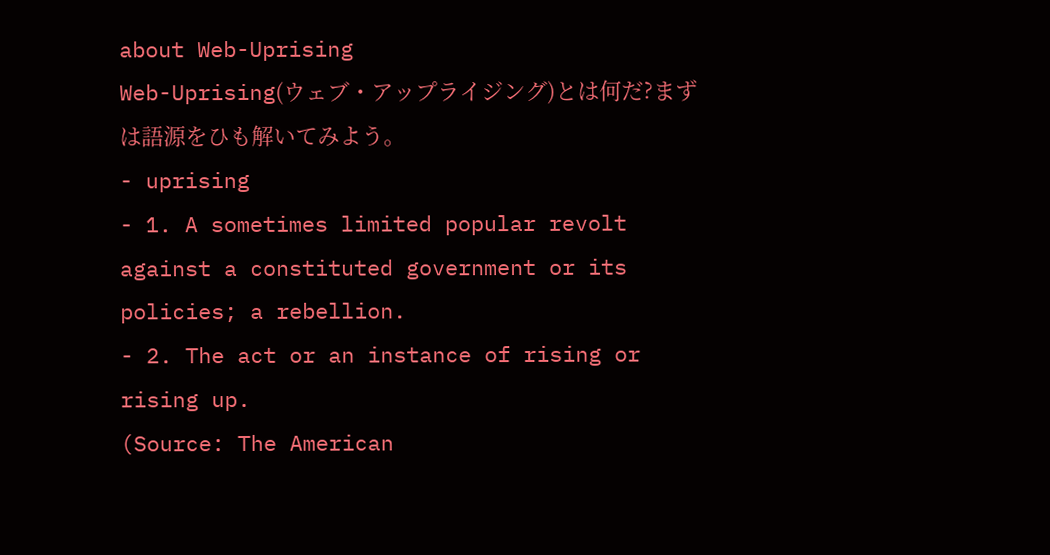about Web-Uprising
Web-Uprising(ウェブ・アップライジング)とは何だ?まずは語源をひも解いてみよう。
- uprising
- 1. A sometimes limited popular revolt against a constituted government or its policies; a rebellion.
- 2. The act or an instance of rising or rising up.
(Source: The American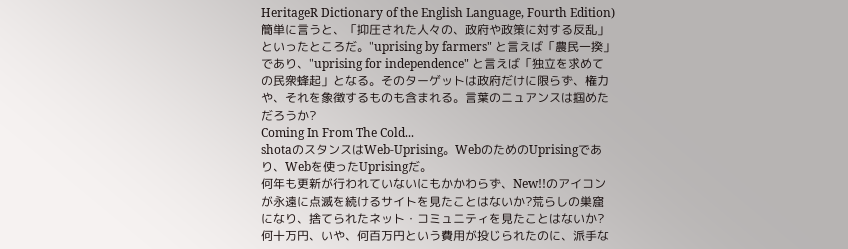HeritageR Dictionary of the English Language, Fourth Edition)
簡単に言うと、「抑圧された人々の、政府や政策に対する反乱」といったところだ。"uprising by farmers" と言えば「農民一揆」であり、"uprising for independence" と言えば「独立を求めての民衆蜂起」となる。そのターゲットは政府だけに限らず、権力や、それを象徴するものも含まれる。言葉のニュアンスは掴めただろうか?
Coming In From The Cold...
shotaのスタンスはWeb-Uprising。WebのためのUprisingであり、Webを使ったUprisingだ。
何年も更新が行われていないにもかかわらず、New!!のアイコンが永遠に点滅を続けるサイトを見たことはないか?荒らしの巣窟になり、捨てられたネット・コミュニティを見たことはないか?何十万円、いや、何百万円という費用が投じられたのに、派手な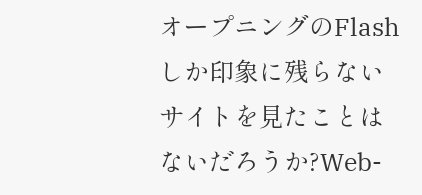オープニングのFlashしか印象に残らないサイトを見たことはないだろうか?Web-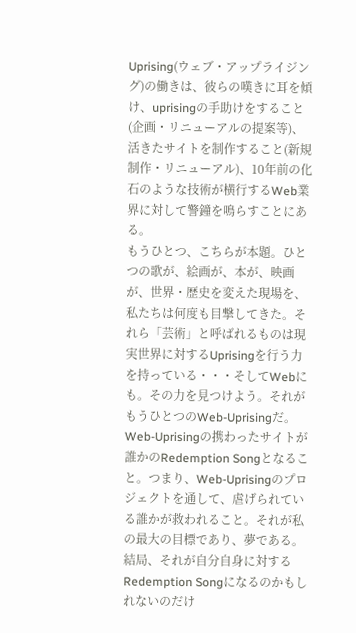Uprising(ウェブ・アップライジング)の働きは、彼らの嘆きに耳を傾け、uprisingの手助けをすること(企画・リニューアルの提案等)、活きたサイトを制作すること(新規制作・リニューアル)、10年前の化石のような技術が横行するWeb業界に対して警鐘を鳴らすことにある。
もうひとつ、こちらが本題。ひとつの歌が、絵画が、本が、映画が、世界・歴史を変えた現場を、私たちは何度も目撃してきた。それら「芸術」と呼ばれるものは現実世界に対するUprisingを行う力を持っている・・・そしてWebにも。その力を見つけよう。それがもうひとつのWeb-Uprisingだ。
Web-Uprisingの携わったサイトが誰かのRedemption Songとなること。つまり、Web-Uprisingのプロジェクトを通して、虐げられている誰かが救われること。それが私の最大の目標であり、夢である。結局、それが自分自身に対するRedemption Songになるのかもしれないのだけ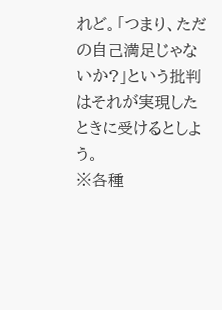れど。「つまり、ただの自己満足じゃないか?」という批判はそれが実現したときに受けるとしよう。
※各種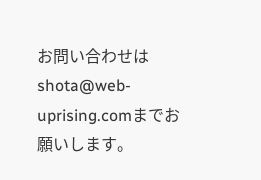お問い合わせはshota@web-uprising.comまでお願いします。